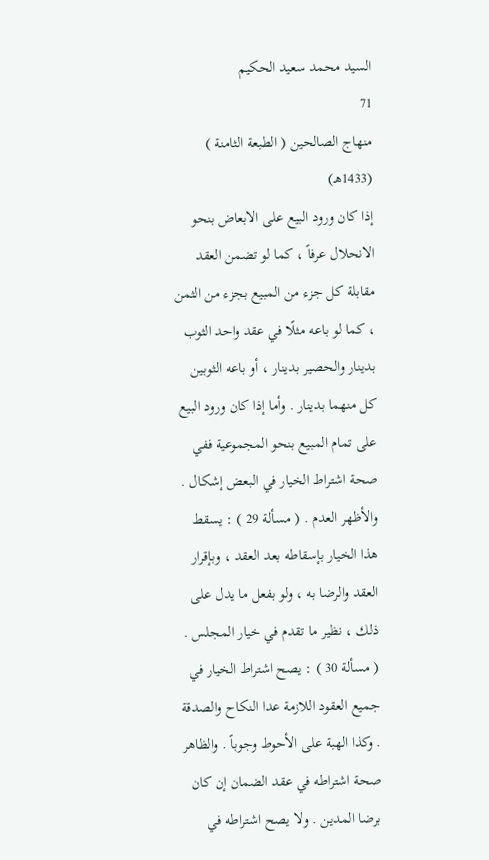السيد محمد سعيد الحكيم
71
منهاج الصالحين ( الطبعة الثامنة ) (1433هـ)
إذا كان ورود البيع على الابعاض بنحو الانحلال عرفاً ، كما لو تضمن العقد مقابلة كل جزء من المبيع بجزء من الثمن ، كما لو باعه مثلًا في عقد واحد الثوب بدينار والحصير بدينار ، أو باعه الثوبين كل منهما بدينار . وأما إذا كان ورود البيع على تمام المبيع بنحو المجموعية ففي صحة اشتراط الخيار في البعض إشكال . والأظهر العدم . ( مسألة 29 ) : يسقط هذا الخيار بإسقاطه بعد العقد ، وبإقرار العقد والرضا به ، ولو بفعل ما يدل على ذلك ، نظير ما تقدم في خيار المجلس . ( مسألة 30 ) : يصح اشتراط الخيار في جميع العقود اللازمة عدا النكاح والصدقة . وكذا الهبة على الأحوط وجوباً . والظاهر صحة اشتراطه في عقد الضمان إن كان برضا المدين . ولا يصح اشتراطه في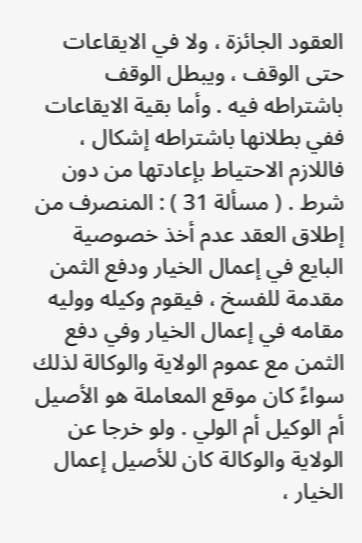العقود الجائزة ، ولا في الايقاعات حتى الوقف ، ويبطل الوقف باشتراطه فيه . وأما بقية الايقاعات ففي بطلانها باشتراطه إشكال ، فاللازم الاحتياط بإعادتها من دون شرط . ( مسألة 31 ) : المنصرف من إطلاق العقد عدم أخذ خصوصية البايع في إعمال الخيار ودفع الثمن مقدمة للفسخ ، فيقوم وكيله ووليه مقامه في إعمال الخيار وفي دفع الثمن مع عموم الولاية والوكالة لذلك سواءً كان موقع المعاملة هو الأصيل أم الوكيل أم الولي . ولو خرجا عن الولاية والوكالة كان للأصيل إعمال الخيار ،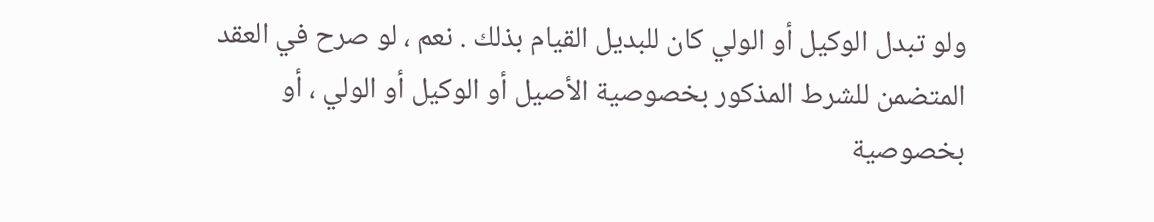ولو تبدل الوكيل أو الولي كان للبديل القيام بذلك . نعم ، لو صرح في العقد المتضمن للشرط المذكور بخصوصية الأصيل أو الوكيل أو الولي ، أو بخصوصية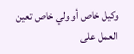وكيل خاص أو ولي خاص تعين العمل على